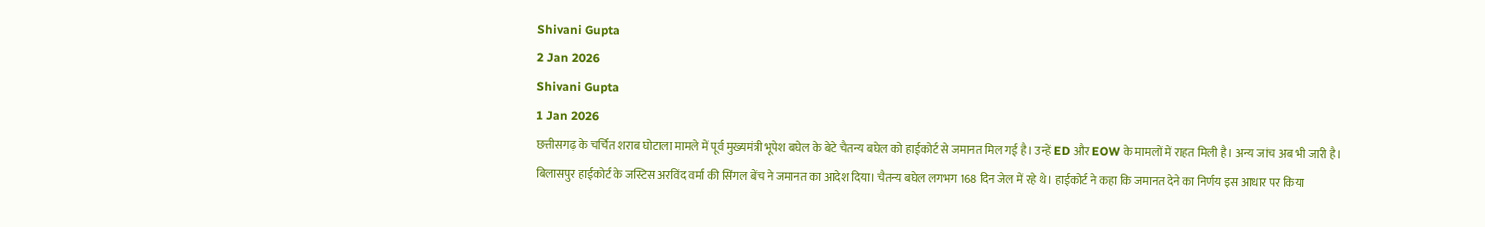Shivani Gupta
2 Jan 2026
Shivani Gupta
1 Jan 2026
छत्तीसगढ़ के चर्चित शराब घोटाला मामले में पूर्व मुख्यमंत्री भूपेश बघेल के बेटे चैतन्य बघेल को हाईकोर्ट से जमानत मिल गई है। उन्हें ED और EOW के मामलों में राहत मिली है। अन्य जांच अब भी जारी है।
बिलासपुर हाईकोर्ट के जस्टिस अरविंद वर्मा की सिंगल बेंच ने जमानत का आदेश दिया। चैतन्य बघेल लगभग 168 दिन जेल में रहे थे। हाईकोर्ट ने कहा कि जमानत देने का निर्णय इस आधार पर किया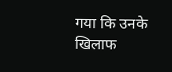गया कि उनके खिलाफ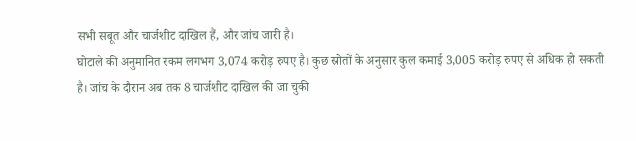सभी सबूत और चार्जशीट दाखिल हैं, और जांच जारी है।
घोटाले की अनुमानित रकम लगभग 3,074 करोड़ रुपए है। कुछ स्रोतों के अनुसार कुल कमाई 3,005 करोड़ रुपए से अधिक हो सकती है। जांच के दौरान अब तक 8 चार्जशीट दाखिल की जा चुकी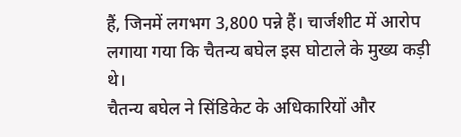हैं, जिनमें लगभग 3,800 पन्ने हैं। चार्जशीट में आरोप लगाया गया कि चैतन्य बघेल इस घोटाले के मुख्य कड़ी थे।
चैतन्य बघेल ने सिंडिकेट के अधिकारियों और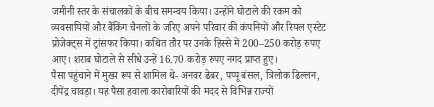जमीनी स्तर के संचालकों के बीच समन्वय किया। उन्होंने घोटाले की रकम को व्यवसायियों और बैंकिंग चैनलों के जरिए अपने परिवार की कंपनियों और रियल एस्टेट प्रोजेक्ट्स में ट्रांसफर किया। कथित तौर पर उनके हिस्से में 200–250 करोड़ रुपए आए। शराब घोटाले से सीधे उन्हें 16.70 करोड़ रुपए नगद प्राप्त हुए।
पैसा पहुंचाने में मुख्य रूप से शामिल थे- अनवर ढेबर, पप्पू बंसल, त्रिलोक ढिल्लन, दीपेंद्र चावड़ा। यह पैसा हवाला कारोबारियों की मदद से विभिन्न राज्यों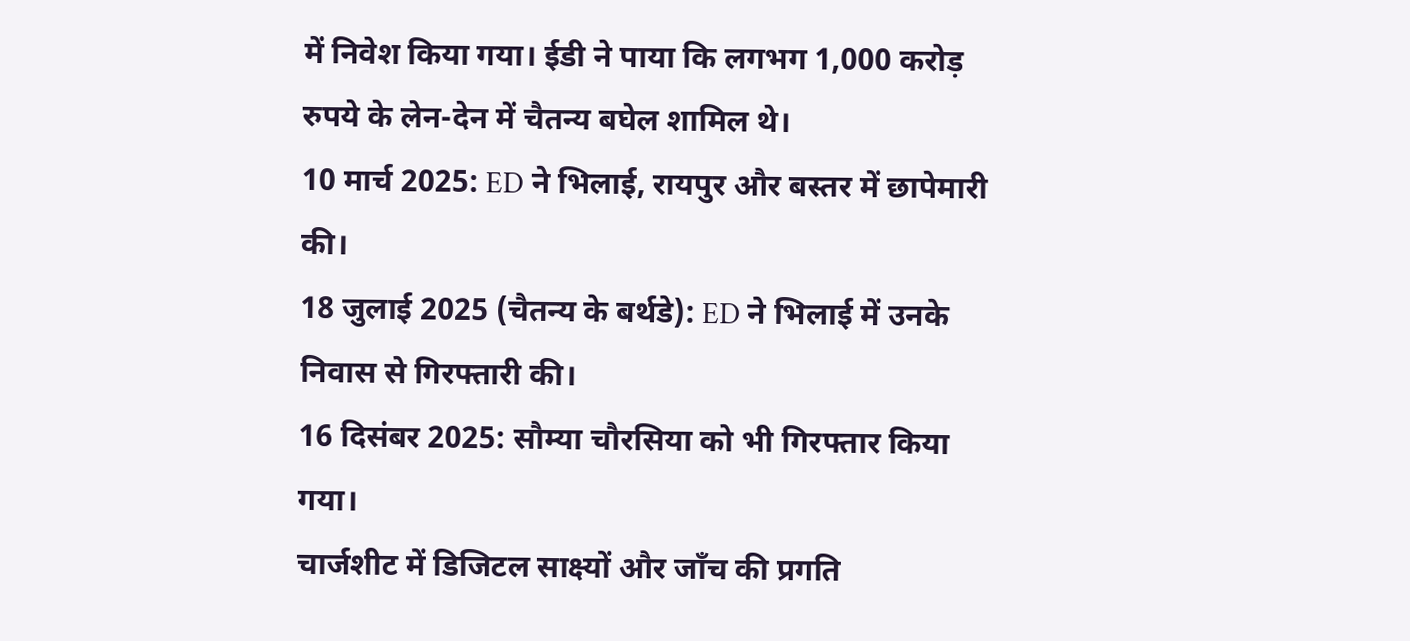में निवेश किया गया। ईडी ने पाया कि लगभग 1,000 करोड़ रुपये के लेन-देन में चैतन्य बघेल शामिल थे।
10 मार्च 2025: ED ने भिलाई, रायपुर और बस्तर में छापेमारी की।
18 जुलाई 2025 (चैतन्य के बर्थडे): ED ने भिलाई में उनके निवास से गिरफ्तारी की।
16 दिसंबर 2025: सौम्या चौरसिया को भी गिरफ्तार किया गया।
चार्जशीट में डिजिटल साक्ष्यों और जाँच की प्रगति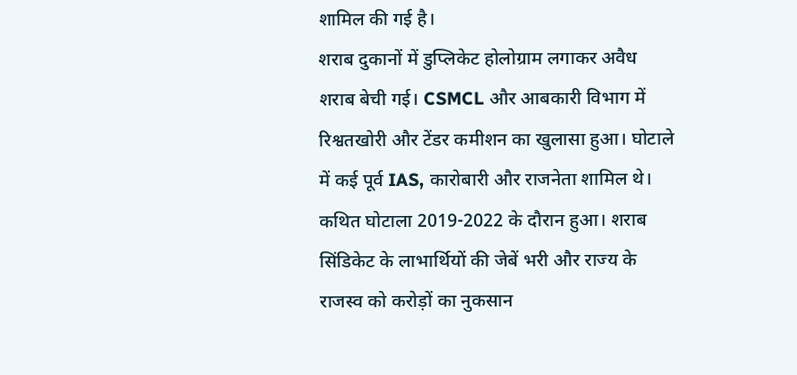शामिल की गई है।
शराब दुकानों में डुप्लिकेट होलोग्राम लगाकर अवैध शराब बेची गई। CSMCL और आबकारी विभाग में रिश्वतखोरी और टेंडर कमीशन का खुलासा हुआ। घोटाले में कई पूर्व IAS, कारोबारी और राजनेता शामिल थे।
कथित घोटाला 2019-2022 के दौरान हुआ। शराब सिंडिकेट के लाभार्थियों की जेबें भरी और राज्य के राजस्व को करोड़ों का नुकसान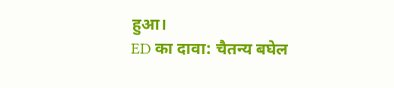हुआ।
ED का दावा: चैतन्य बघेल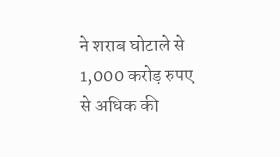ने शराब घोटाले से 1,000 करोड़ रुपए से अधिक की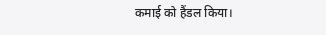कमाई को हैंडल किया।